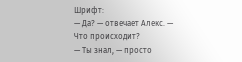Шрифт:
— Да? — отвечает Алекс. — Что происходит?
— Ты знал, — просто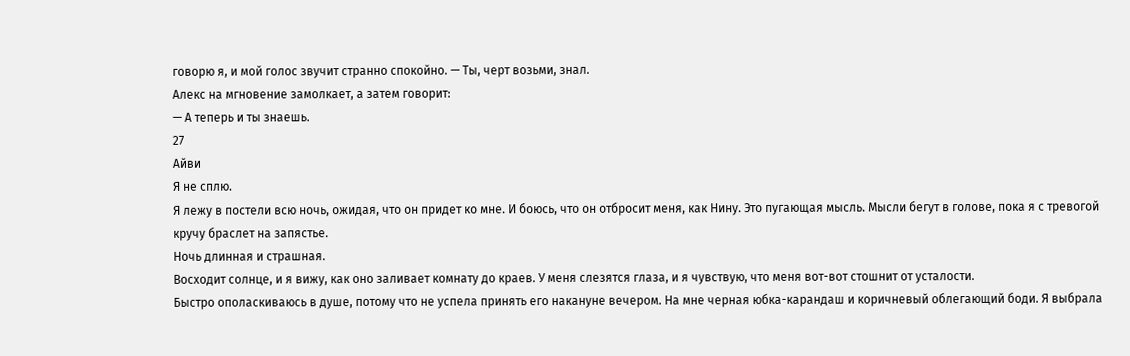говорю я, и мой голос звучит странно спокойно. — Ты, черт возьми, знал.
Алекс на мгновение замолкает, а затем говорит:
— А теперь и ты знаешь.
27
Айви
Я не сплю.
Я лежу в постели всю ночь, ожидая, что он придет ко мне. И боюсь, что он отбросит меня, как Нину. Это пугающая мысль. Мысли бегут в голове, пока я с тревогой кручу браслет на запястье.
Ночь длинная и страшная.
Восходит солнце, и я вижу, как оно заливает комнату до краев. У меня слезятся глаза, и я чувствую, что меня вот-вот стошнит от усталости.
Быстро ополаскиваюсь в душе, потому что не успела принять его накануне вечером. На мне черная юбка-карандаш и коричневый облегающий боди. Я выбрала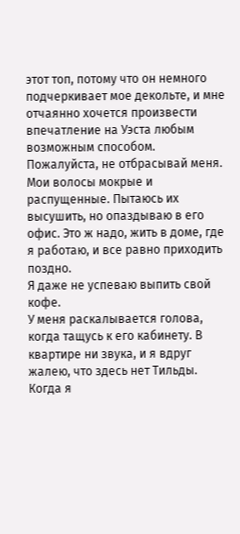этот топ, потому что он немного подчеркивает мое декольте, и мне отчаянно хочется произвести впечатление на Уэста любым возможным способом.
Пожалуйста, не отбрасывай меня.
Мои волосы мокрые и распущенные. Пытаюсь их высушить, но опаздываю в его офис. Это ж надо, жить в доме, где я работаю, и все равно приходить поздно.
Я даже не успеваю выпить свой кофе.
У меня раскалывается голова, когда тащусь к его кабинету. В квартире ни звука, и я вдруг жалею, что здесь нет Тильды.
Когда я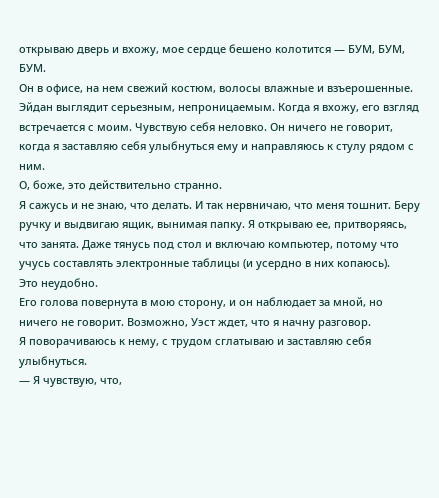открываю дверь и вхожу, мое сердце бешено колотится — БУМ, БУМ, БУМ.
Он в офисе, на нем свежий костюм, волосы влажные и взъерошенные. Эйдан выглядит серьезным, непроницаемым. Когда я вхожу, его взгляд встречается с моим. Чувствую себя неловко. Он ничего не говорит, когда я заставляю себя улыбнуться ему и направляюсь к стулу рядом с ним.
О, боже, это действительно странно.
Я сажусь и не знаю, что делать. И так нервничаю, что меня тошнит. Беру ручку и выдвигаю ящик, вынимая папку. Я открываю ее, притворяясь, что занята. Даже тянусь под стол и включаю компьютер, потому что учусь составлять электронные таблицы (и усердно в них копаюсь).
Это неудобно.
Его голова повернута в мою сторону, и он наблюдает за мной, но ничего не говорит. Возможно, Уэст ждет, что я начну разговор.
Я поворачиваюсь к нему, с трудом сглатываю и заставляю себя улыбнуться.
— Я чувствую, что,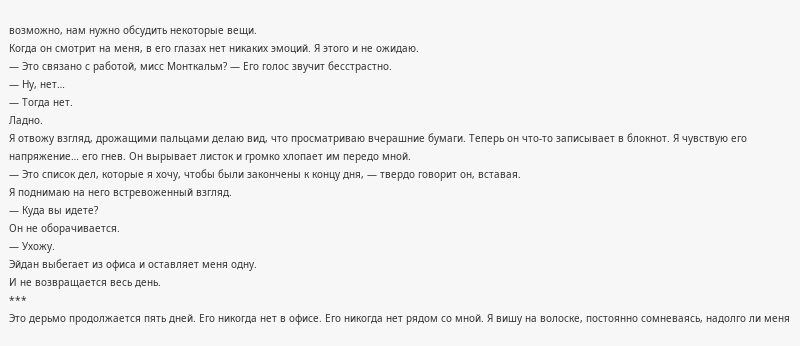возможно, нам нужно обсудить некоторые вещи.
Когда он смотрит на меня, в его глазах нет никаких эмоций. Я этого и не ожидаю.
— Это связано с работой, мисс Монткальм? — Его голос звучит бесстрастно.
— Ну, нет…
— Тогда нет.
Ладно.
Я отвожу взгляд, дрожащими пальцами делаю вид, что просматриваю вчерашние бумаги. Теперь он что-то записывает в блокнот. Я чувствую его напряжение… его гнев. Он вырывает листок и громко хлопает им передо мной.
— Это список дел, которые я хочу, чтобы были закончены к концу дня, — твердо говорит он, вставая.
Я поднимаю на него встревоженный взгляд.
— Куда вы идете?
Он не оборачивается.
— Ухожу.
Эйдан выбегает из офиса и оставляет меня одну.
И не возвращается весь день.
***
Это дерьмо продолжается пять дней. Его никогда нет в офисе. Его никогда нет рядом со мной. Я вишу на волоске, постоянно сомневаясь, надолго ли меня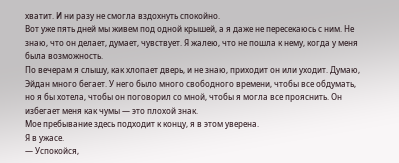хватит. И ни разу не смогла вздохнуть спокойно.
Вот уже пять дней мы живем под одной крышей, а я даже не пересекаюсь с ним. Не знаю, что он делает, думает, чувствует. Я жалею, что не пошла к нему, когда у меня была возможность.
По вечерам я слышу, как хлопает дверь, и не знаю, приходит он или уходит. Думаю, Эйдан много бегает. У него было много свободного времени, чтобы все обдумать, но я бы хотела, чтобы он поговорил со мной, чтобы я могла все прояснить. Он избегает меня как чумы — это плохой знак.
Мое пребывание здесь подходит к концу, я в этом уверена.
Я в ужасе.
— Успокойся,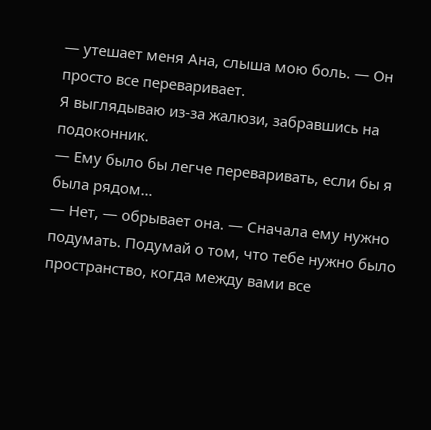— утешает меня Ана, слыша мою боль. — Он просто все переваривает.
Я выглядываю из-за жалюзи, забравшись на подоконник.
— Ему было бы легче переваривать, если бы я была рядом…
— Нет, — обрывает она. — Сначала ему нужно подумать. Подумай о том, что тебе нужно было пространство, когда между вами все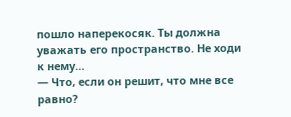пошло наперекосяк. Ты должна уважать его пространство. Не ходи к нему…
— Что, если он решит, что мне все равно?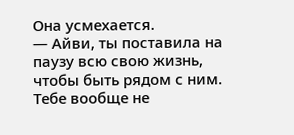Она усмехается.
— Айви, ты поставила на паузу всю свою жизнь, чтобы быть рядом с ним. Тебе вообще не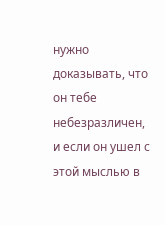нужно доказывать, что он тебе небезразличен, и если он ушел с этой мыслью в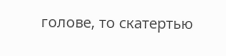голове, то скатертью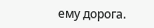ему дорога.